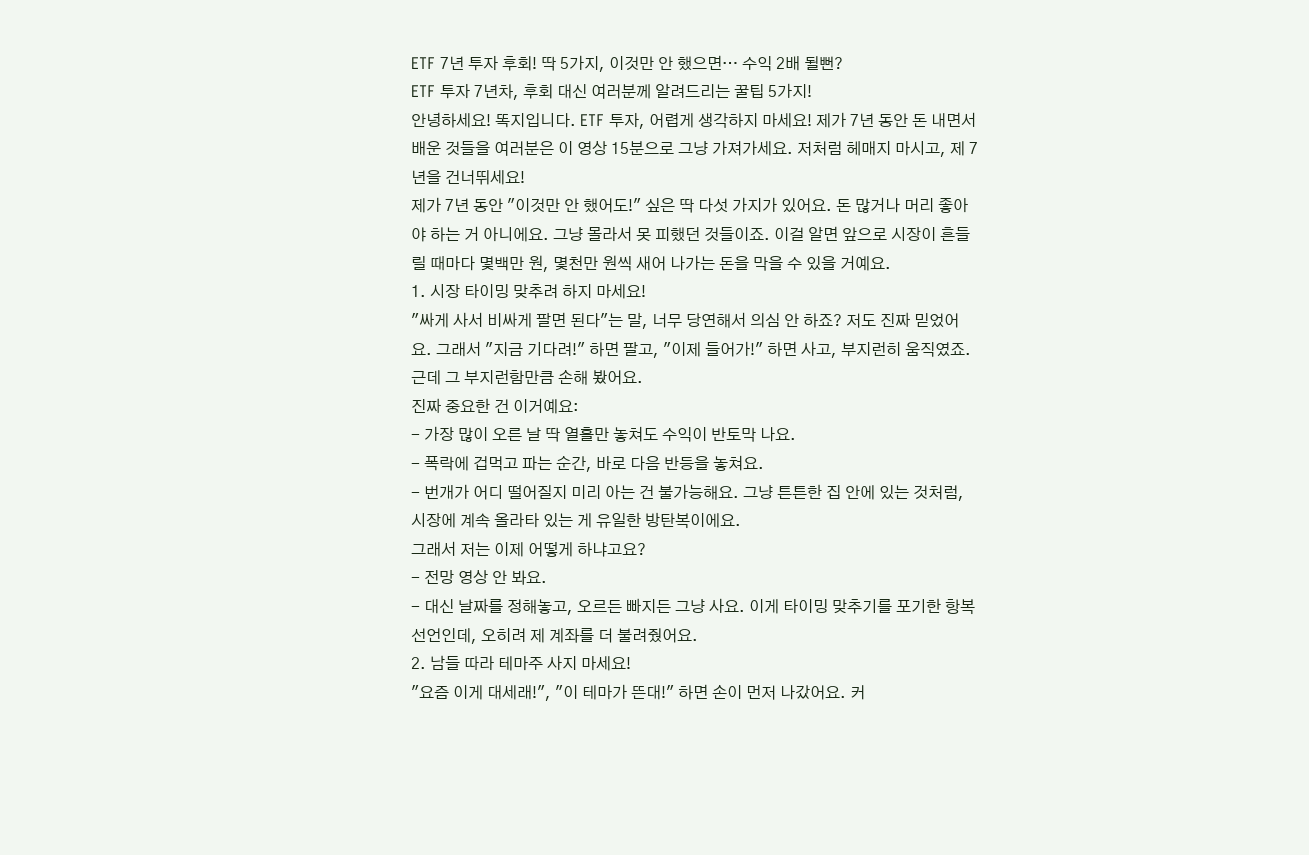ETF 7년 투자 후회! 딱 5가지, 이것만 안 했으면… 수익 2배 될뻔?
ETF 투자 7년차, 후회 대신 여러분께 알려드리는 꿀팁 5가지!
안녕하세요! 똑지입니다. ETF 투자, 어렵게 생각하지 마세요! 제가 7년 동안 돈 내면서 배운 것들을 여러분은 이 영상 15분으로 그냥 가져가세요. 저처럼 헤매지 마시고, 제 7년을 건너뛰세요!
제가 7년 동안 "이것만 안 했어도!" 싶은 딱 다섯 가지가 있어요. 돈 많거나 머리 좋아야 하는 거 아니에요. 그냥 몰라서 못 피했던 것들이죠. 이걸 알면 앞으로 시장이 흔들릴 때마다 몇백만 원, 몇천만 원씩 새어 나가는 돈을 막을 수 있을 거예요.
1. 시장 타이밍 맞추려 하지 마세요!
"싸게 사서 비싸게 팔면 된다"는 말, 너무 당연해서 의심 안 하죠? 저도 진짜 믿었어요. 그래서 "지금 기다려!" 하면 팔고, "이제 들어가!" 하면 사고, 부지런히 움직였죠. 근데 그 부지런함만큼 손해 봤어요.
진짜 중요한 건 이거예요:
- 가장 많이 오른 날 딱 열흘만 놓쳐도 수익이 반토막 나요.
- 폭락에 겁먹고 파는 순간, 바로 다음 반등을 놓쳐요.
- 번개가 어디 떨어질지 미리 아는 건 불가능해요. 그냥 튼튼한 집 안에 있는 것처럼, 시장에 계속 올라타 있는 게 유일한 방탄복이에요.
그래서 저는 이제 어떻게 하냐고요?
- 전망 영상 안 봐요.
- 대신 날짜를 정해놓고, 오르든 빠지든 그냥 사요. 이게 타이밍 맞추기를 포기한 항복 선언인데, 오히려 제 계좌를 더 불려줬어요.
2. 남들 따라 테마주 사지 마세요!
"요즘 이게 대세래!", "이 테마가 뜬대!" 하면 손이 먼저 나갔어요. 커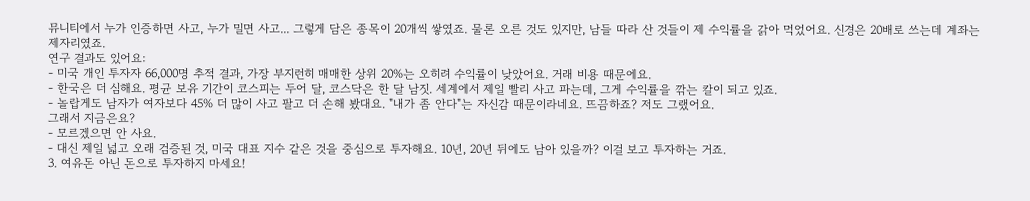뮤니티에서 누가 인증하면 사고, 누가 밀면 사고... 그렇게 담은 종목이 20개씩 쌓였죠. 물론 오른 것도 있지만, 남들 따라 산 것들이 제 수익률을 갉아 먹었어요. 신경은 20배로 쓰는데 계좌는 제자리였죠.
연구 결과도 있어요:
- 미국 개인 투자자 66,000명 추적 결과, 가장 부지런히 매매한 상위 20%는 오히려 수익률이 낮았어요. 거래 비용 때문에요.
- 한국은 더 심해요. 평균 보유 기간이 코스피는 두어 달, 코스닥은 한 달 남짓. 세계에서 제일 빨리 사고 파는데, 그게 수익률을 깎는 칼이 되고 있죠.
- 놀랍게도 남자가 여자보다 45% 더 많이 사고 팔고 더 손해 봤대요. "내가 좀 안다"는 자신감 때문이라네요. 뜨끔하죠? 저도 그랬어요.
그래서 지금은요?
- 모르겠으면 안 사요.
- 대신 제일 넓고 오래 검증된 것, 미국 대표 지수 같은 것을 중심으로 투자해요. 10년, 20년 뒤에도 남아 있을까? 이걸 보고 투자하는 거죠.
3. 여유돈 아닌 돈으로 투자하지 마세요!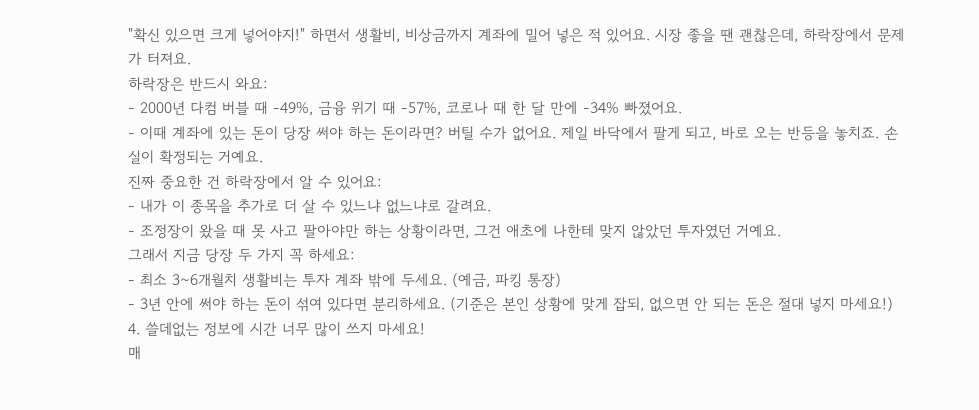"확신 있으면 크게 넣어야지!" 하면서 생활비, 비상금까지 계좌에 밀어 넣은 적 있어요. 시장 좋을 땐 괜찮은데, 하락장에서 문제가 터져요.
하락장은 반드시 와요:
- 2000년 다컴 버블 때 -49%, 금융 위기 때 -57%, 코로나 때 한 달 만에 -34% 빠졌어요.
- 이때 계좌에 있는 돈이 당장 써야 하는 돈이라면? 버틸 수가 없어요. 제일 바닥에서 팔게 되고, 바로 오는 반등을 놓치죠. 손실이 확정되는 거예요.
진짜 중요한 건 하락장에서 알 수 있어요:
- 내가 이 종목을 추가로 더 살 수 있느냐 없느냐로 갈려요.
- 조정장이 왔을 때 못 사고 팔아야만 하는 상황이라면, 그건 애초에 나한테 맞지 않았던 투자였던 거예요.
그래서 지금 당장 두 가지 꼭 하세요:
- 최소 3~6개월치 생활비는 투자 계좌 밖에 두세요. (예금, 파킹 통장)
- 3년 안에 써야 하는 돈이 섞여 있다면 분리하세요. (기준은 본인 상황에 맞게 잡되, 없으면 안 되는 돈은 절대 넣지 마세요!)
4. 쓸데없는 정보에 시간 너무 많이 쓰지 마세요!
매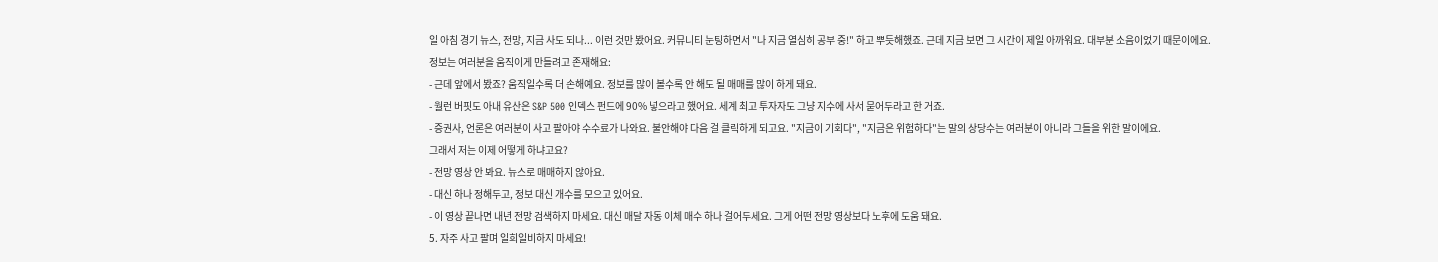일 아침 경기 뉴스, 전망, 지금 사도 되나... 이런 것만 봤어요. 커뮤니티 눈팅하면서 "나 지금 열심히 공부 중!" 하고 뿌듯해했죠. 근데 지금 보면 그 시간이 제일 아까워요. 대부분 소음이었기 때문이에요.
정보는 여러분을 움직이게 만들려고 존재해요:
- 근데 앞에서 봤죠? 움직일수록 더 손해예요. 정보를 많이 볼수록 안 해도 될 매매를 많이 하게 돼요.
- 월런 버핏도 아내 유산은 S&P 500 인덱스 펀드에 90% 넣으라고 했어요. 세계 최고 투자자도 그냥 지수에 사서 묻어두라고 한 거죠.
- 증권사, 언론은 여러분이 사고 팔아야 수수료가 나와요. 불안해야 다음 걸 클릭하게 되고요. "지금이 기회다", "지금은 위험하다"는 말의 상당수는 여러분이 아니라 그들을 위한 말이에요.
그래서 저는 이제 어떻게 하냐고요?
- 전망 영상 안 봐요. 뉴스로 매매하지 않아요.
- 대신 하나 정해두고, 정보 대신 개수를 모으고 있어요.
- 이 영상 끝나면 내년 전망 검색하지 마세요. 대신 매달 자동 이체 매수 하나 걸어두세요. 그게 어떤 전망 영상보다 노후에 도움 돼요.
5. 자주 사고 팔며 일희일비하지 마세요!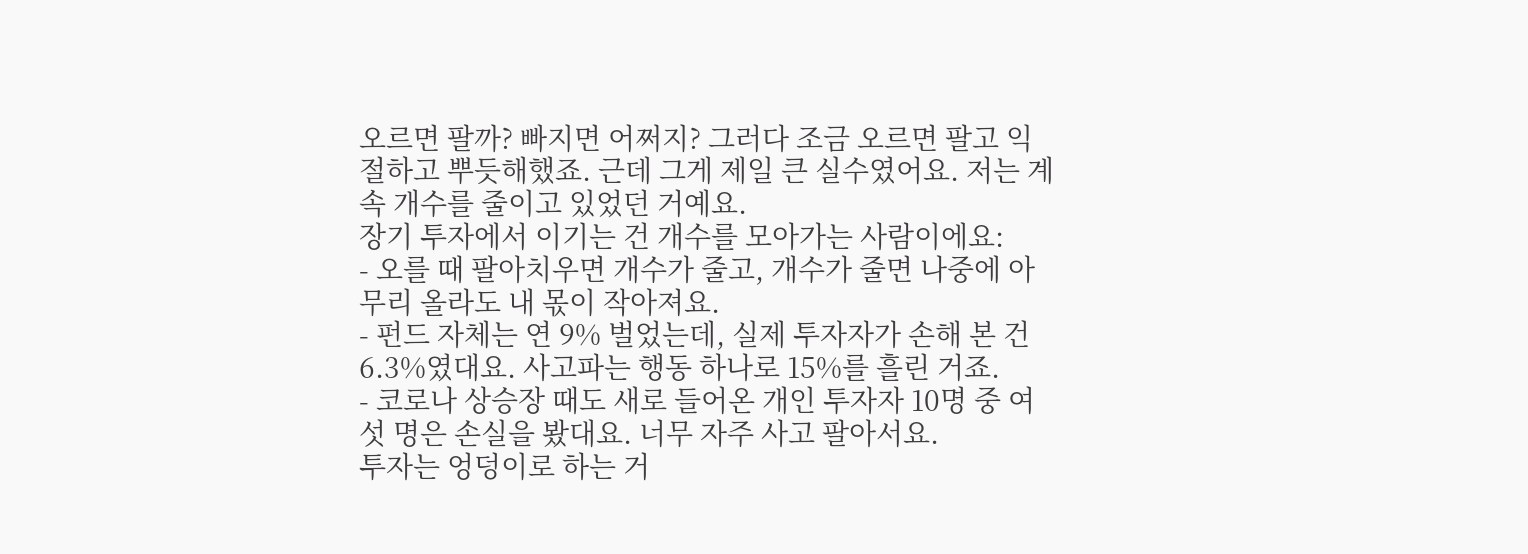오르면 팔까? 빠지면 어쩌지? 그러다 조금 오르면 팔고 익절하고 뿌듯해했죠. 근데 그게 제일 큰 실수였어요. 저는 계속 개수를 줄이고 있었던 거예요.
장기 투자에서 이기는 건 개수를 모아가는 사람이에요:
- 오를 때 팔아치우면 개수가 줄고, 개수가 줄면 나중에 아무리 올라도 내 몫이 작아져요.
- 펀드 자체는 연 9% 벌었는데, 실제 투자자가 손해 본 건 6.3%였대요. 사고파는 행동 하나로 15%를 흘린 거죠.
- 코로나 상승장 때도 새로 들어온 개인 투자자 10명 중 여섯 명은 손실을 봤대요. 너무 자주 사고 팔아서요.
투자는 엉덩이로 하는 거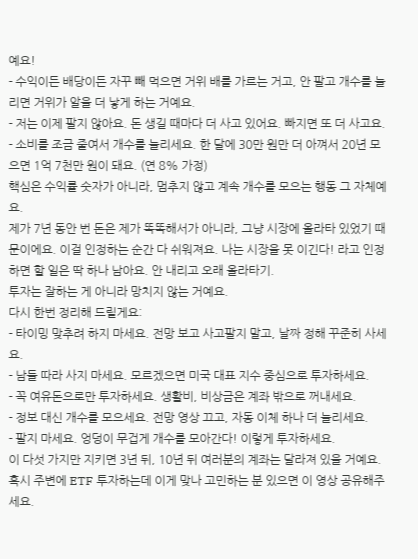예요!
- 수익이든 배당이든 자꾸 빼 먹으면 거위 배를 가르는 거고, 안 팔고 개수를 늘리면 거위가 알을 더 낳게 하는 거예요.
- 저는 이제 팔지 않아요. 돈 생길 때마다 더 사고 있어요. 빠지면 또 더 사고요.
- 소비를 조금 줄여서 개수를 늘리세요. 한 달에 30만 원만 더 아껴서 20년 모으면 1억 7천만 원이 돼요. (연 8% 가정)
핵심은 수익률 숫자가 아니라, 멈추지 않고 계속 개수를 모으는 행동 그 자체예요.
제가 7년 동안 번 돈은 제가 똑똑해서가 아니라, 그냥 시장에 올라타 있었기 때문이에요. 이걸 인정하는 순간 다 쉬워져요. 나는 시장을 못 이긴다! 라고 인정하면 할 일은 딱 하나 남아요. 안 내리고 오래 올라타기.
투자는 잘하는 게 아니라 망치지 않는 거예요.
다시 한번 정리해 드릴게요:
- 타이밍 맞추려 하지 마세요. 전망 보고 사고팔지 말고, 날짜 정해 꾸준히 사세요.
- 남들 따라 사지 마세요. 모르겠으면 미국 대표 지수 중심으로 투자하세요.
- 꼭 여유돈으로만 투자하세요. 생활비, 비상금은 계좌 밖으로 꺼내세요.
- 정보 대신 개수를 모으세요. 전망 영상 끄고, 자동 이체 하나 더 늘리세요.
- 팔지 마세요. 엉덩이 무겁게 개수를 모아간다! 이렇게 투자하세요.
이 다섯 가지만 지키면 3년 뒤, 10년 뒤 여러분의 계좌는 달라져 있을 거예요.
혹시 주변에 ETF 투자하는데 이게 맞나 고민하는 분 있으면 이 영상 공유해주세요.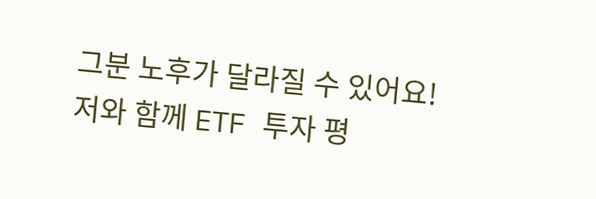그분 노후가 달라질 수 있어요!
저와 함께 ETF 투자 평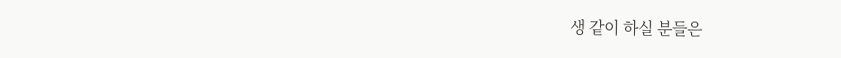생 같이 하실 분들은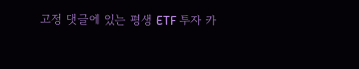고정 댓글에 있는 평생 ETF 투자 카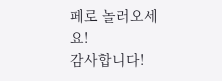페로 놀러오세요!
감사합니다!